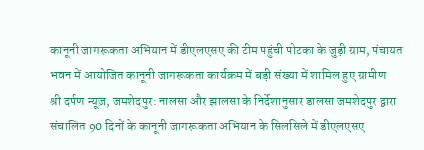कानूनी जागरूकता अभियान में डीएलएसए की टीम पहुंची पोटका के जुड़ी ग्राम, पंचायत भवन में आयोजित कानूनी जागरूकता कार्यक्रम में बड़ी संख्या में शामिल हुए ग्रामीण
श्री दर्पण न्यूज़, जमशेदपुर: नालसा और झालसा के निर्देशानुसार डालसा जमशेदपुर द्वारा संचालित 90 दिनों के कानूनी जागरूकता अभियान के सिलसिले में डीएलएसए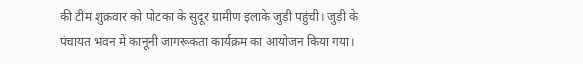की टीम शुक्रवार को पोटका के सुदूर ग्रामीण इलाके जुड़ी पहुंची। जुड़ी के पंचायत भवन में कानूनी जागरूकता कार्यक्रम का आयोजन किया गया।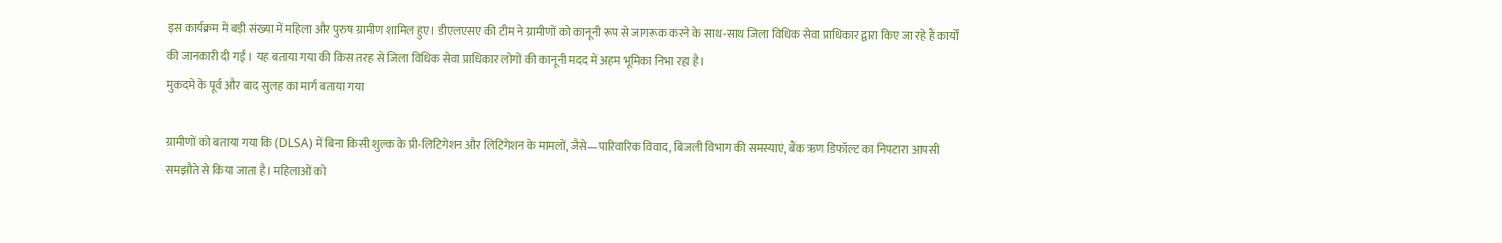इस कार्यक्रम में बड़ी संख्या में महिला और पुरुष ग्रामीण शामिल हुए। डीएलएसए की टीम ने ग्रामीणों को कानूनी रूप से जागरूक करने के साथ-साथ जिला विधिक सेवा प्राधिकार द्वारा किए जा रहे हैं कार्यों की जानकारी दी गई । यह बताया गया की किस तरह से जिला विधिक सेवा प्राधिकार लोगों की कानूनी मदद में अहम भूमिका निभा रहा है।
मुकदमे के पूर्व और बाद सुलह का मार्ग बताया गया

ग्रामीणों को बताया गया कि (DLSA) में बिना किसी शुल्क के प्री-लिटिगेशन और लिटिगेशन के मामलों, जैसे—पारिवारिक विवाद, बिजली विभाग की समस्याएं, बैंक ऋण डिफॉल्ट का निपटारा आपसी समझौते से किया जाता है। महिलाओं को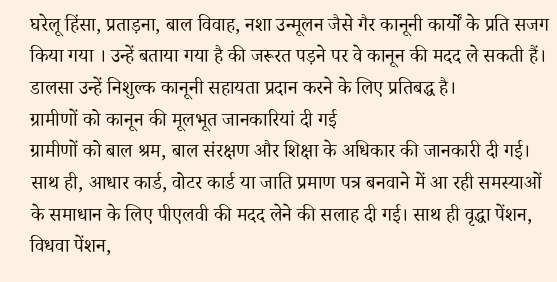घरेलू हिंसा, प्रताड़ना, बाल विवाह, नशा उन्मूलन जैसे गैर कानूनी कार्यों के प्रति सजग किया गया । उन्हें बताया गया है की जरूरत पड़ने पर वे कानून की मदद ले सकती हैं। डालसा उन्हें निशुल्क कानूनी सहायता प्रदान करने के लिए प्रतिबद्ध है।
ग्रामीणों को कानून की मूलभूत जानकारियां दी गई
ग्रामीणों को बाल श्रम, बाल संरक्षण और शिक्षा के अधिकार की जानकारी दी गई। साथ ही, आधार कार्ड, वोटर कार्ड या जाति प्रमाण पत्र बनवाने में आ रही समस्याओं के समाधान के लिए पीएलवी की मदद लेने की सलाह दी गई। साथ ही वृद्धा पेंशन, विधवा पेंशन,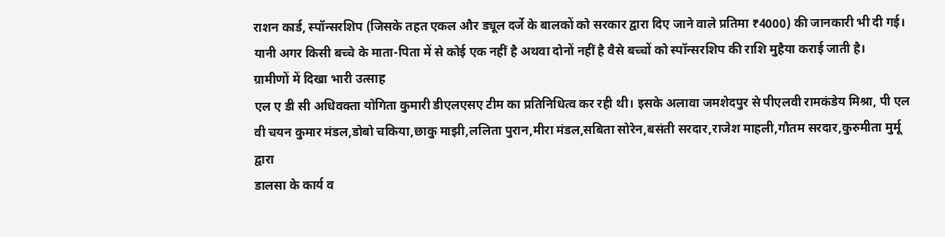राशन कार्ड, स्पॉन्सरशिप (जिसके तहत एकल और ड्यूल दर्जे के बालकों को सरकार द्वारा दिए जाने वाले प्रतिमा ₹4000) की जानकारी भी दी गई। यानी अगर किसी बच्चे के माता-पिता में से कोई एक नहीं है अथवा दोनों नहीं है वैसे बच्चों को स्पॉन्सरशिप की राशि मुहैया कराई जाती है।
ग्रामीणों में दिखा भारी उत्साह
एल ए डी सी अधिवक्ता योगिता कुमारी डीएलएसए टीम का प्रतिनिधित्व कर रही थी। इसके अलावा जमशेदपुर से पीएलवी रामकंडेय मिश्रा, पी एल वी चयन कुमार मंडल,डोबो चकिया,छाकु माझी,ललिता पुरान,मीरा मंडल,सबिता सोरेन,बसंती सरदार,राजेश माहली,गौतम सरदार,कुरुमीता मुर्मू द्वारा
डालसा के कार्य व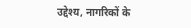उद्देश्य, नागरिकों के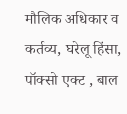मौलिक अधिकार व कर्तव्य, घरेलू हिंसा, पॉक्सो एक्ट , बाल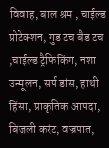विवाह, बाल श्रम , चाईल्ड प्रोटेक्शन, गुड टच बैड टच ,चाईल्ड ट्रैफिकिंग, नशा उन्मूलन, सर्प डांस, हाथी हिंसा, प्राकृतिक आपदा, बिजली करंट, वज्रपात,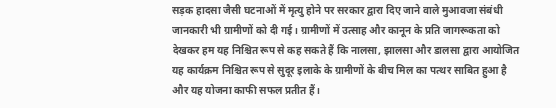सड़क हादसा जैसी घटनाओं में मृत्यु होने पर सरकार द्वारा दिए जाने वाले मुआवजा संबंधी जानकारी भी ग्रामीणों को दी गई। ग्रामीणों में उत्साह और कानून के प्रति जागरूकता को देखकर हम यह निश्चित रूप से कह सकते हैं कि नालसा, झालसा और डालसा द्वारा आयोजित यह कार्यक्रम निश्चित रूप से सुदूर इलाके के ग्रामीणों के बीच मिल का पत्थर साबित हुआ है और यह योजना काफी सफल प्रतीत हैं।